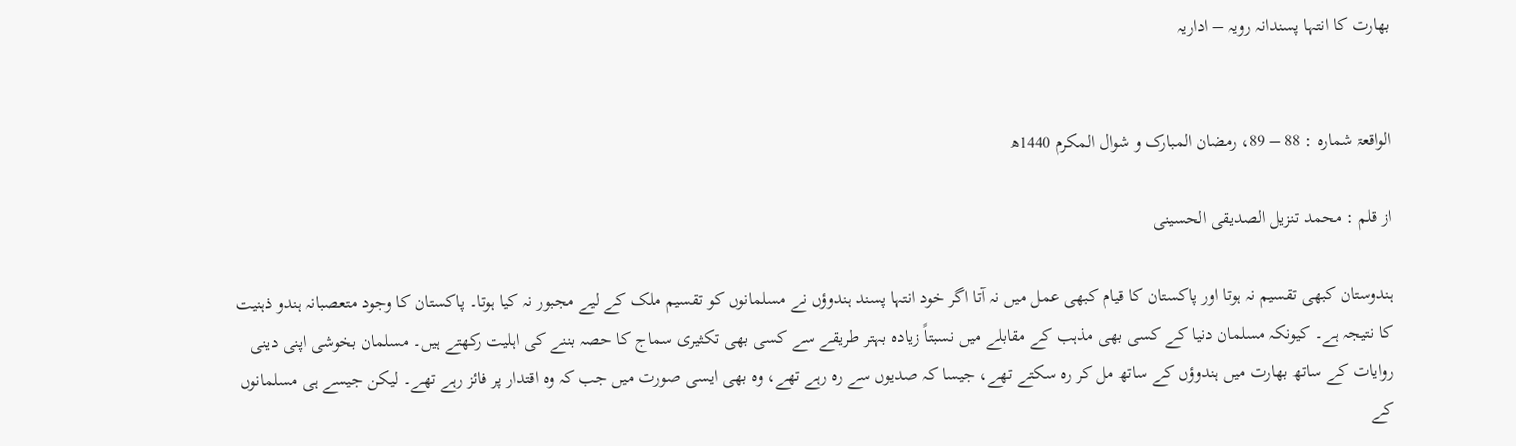بھارت کا انتہا پسندانہ رویہ – اداریہ


الواقعۃ شمارہ : 88 – 89، رمضان المبارک و شوال المکرم 1440ھ

از قلم : محمد تنزیل الصدیقی الحسینی

ہندوستان کبھی تقسیم نہ ہوتا اور پاکستان کا قیام کبھی عمل میں نہ آتا اگر خود انتہا پسند ہندوؤں نے مسلمانوں کو تقسیم ملک کے لیے مجبور نہ کیا ہوتا۔ پاکستان کا وجود متعصبانہ ہندو ذہنیت کا نتیجہ ہے۔ کیونکہ مسلمان دنیا کے کسی بھی مذہب کے مقابلے میں نسبتاً زیادہ بہتر طریقے سے کسی بھی تکثیری سماج کا حصہ بننے کی اہلیت رکھتے ہیں۔ مسلمان بخوشی اپنی دینی روایات کے ساتھ بھارت میں ہندوؤں کے ساتھ مل کر رہ سکتے تھے، جیسا کہ صدیوں سے رہ رہے تھے، وہ بھی ایسی صورت میں جب کہ وہ اقتدار پر فائز رہے تھے۔ لیکن جیسے ہی مسلمانوں کے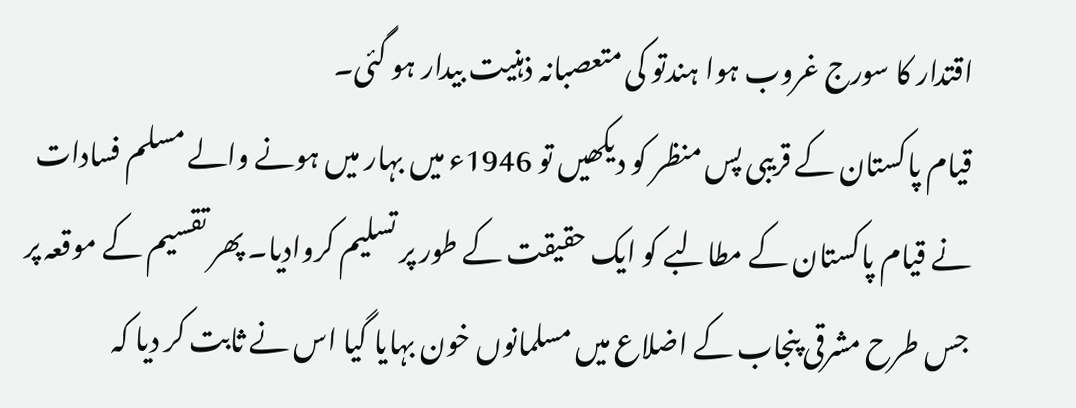اقتدار کا سورج غروب ہوا ہندتو کی متعصبانہ ذہنیت بیدار ہو گئی۔
قیام پاکستان کے قریبی پس منظر کو دیکھیں تو 1946ء میں بہار میں ہونے والے مسلم فسادات نے قیام پاکستان کے مطالبے کو ایک حقیقت کے طور پر تسلیم کروادیا۔ پھر تقسیم کے موقعہ پر جس طرح مشرقی پنجاب کے اضلاع میں مسلمانوں خون بہایا گیا اس نے ثابت کر دیا کہ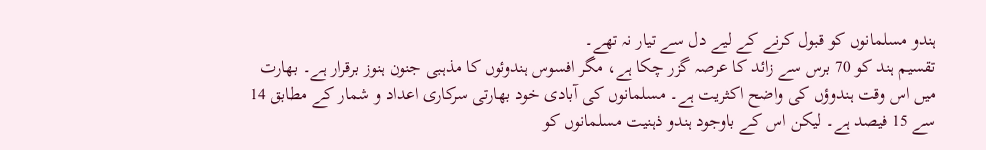ہندو مسلمانوں کو قبول کرنے کے لیے دل سے تیار نہ تھے۔
تقسیم ہند کو 70 برس سے زائد کا عرصہ گزر چکا ہے، مگر افسوس ہندوئوں کا مذہبی جنون ہنوز برقرار ہے۔ بھارت میں اس وقت ہندوؤں کی واضح اکثریت ہے۔ مسلمانوں کی آبادی خود بھارتی سرکاری اعداد و شمار کے مطابق 14 سے 15 فیصد ہے۔ لیکن اس کے باوجود ہندو ذہنیت مسلمانوں کو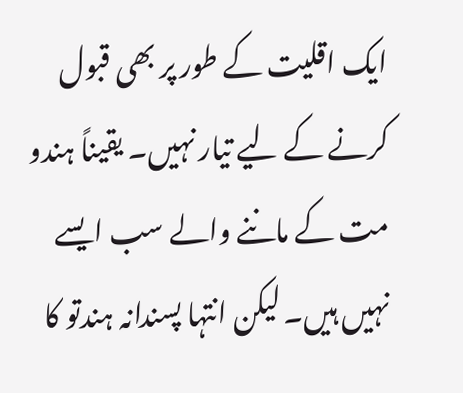ایک اقلیت کے طور پر بھی قبول کرنے کے لیے تیار نہیں۔ یقیناً ہندو مت کے ماننے والے سب ایسے نہیں ہیں۔ لیکن انتہا پسندانہ ہندتو کا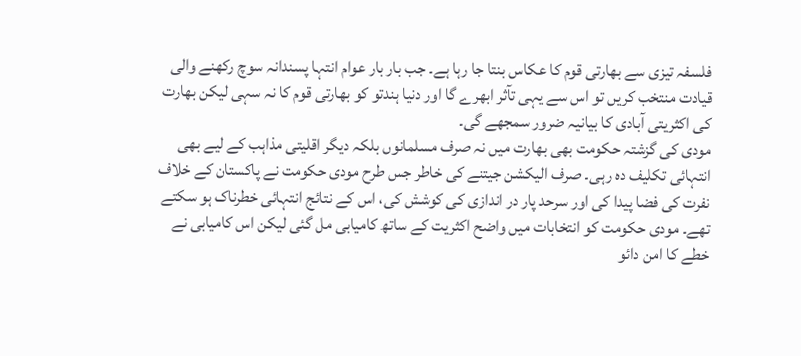فلسفہ تیزی سے بھارتی قوم کا عکاس بنتا جا رہا ہے۔ جب بار بار عوام انتہا پسندانہ سوچ رکھنے والی قیادت منتخب کریں تو اس سے یہی تآثر ابھرے گا اور دنیا ہندتو کو بھارتی قوم کا نہ سہی لیکن بھارت کی اکثریتی آبادی کا بیانیہ ضرور سمجھے گی۔
مودی کی گزشتہ حکومت بھی بھارت میں نہ صرف مسلمانوں بلکہ دیگر اقلیتی مذاہب کے لیے بھی انتہائی تکلیف دہ رہی۔ صرف الیکشن جیتنے کی خاطر جس طرح مودی حکومت نے پاکستان کے خلاف نفرت کی فضا پیدا کی اور سرحد پار در اندازی کی کوشش کی، اس کے نتائج انتہائی خطرناک ہو سکتے تھے۔ مودی حکومت کو انتخابات میں واضح اکثریت کے ساتھ کامیابی مل گئی لیکن اس کامیابی نے خطے کا امن دائو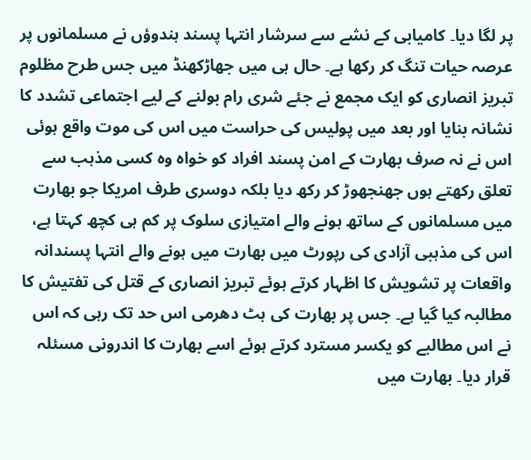پر لگا دیا۔ کامیابی کے نشے سے سرشار انتہا پسند ہندوؤں نے مسلمانوں پر عرصہ حیات تنگ کر رکھا ہے۔ حال ہی میں جھاڑکھنڈ میں جس طرح مظلوم تبریز انصاری کو ایک مجمع نے جئے شری رام بولنے کے لیے اجتماعی تشدد کا نشانہ بنایا اور بعد میں پولیس کی حراست میں اس کی موت واقع ہوئی اس نے نہ صرف بھارت کے امن پسند افراد کو خواہ وہ کسی مذہب سے تعلق رکھتے ہوں جھنجھوڑ کر رکھ دیا بلکہ دوسری طرف امریکا جو بھارت میں مسلمانوں کے ساتھ ہونے والے امتیازی سلوک پر کم ہی کچھ کہتا ہے، اس کی مذہبی آزادی کی رپورٹ میں بھارت میں ہونے والے انتہا پسندانہ واقعات پر تشویش کا اظہار کرتے ہوئے تبریز انصاری کے قتل کی تفتیش کا مطالبہ کیا گیا ہے۔ جس پر بھارت کی ہٹ دھرمی اس حد تک رہی کہ اس نے اس مطالبے کو یکسر مسترد کرتے ہوئے اسے بھارت کا اندرونی مسئلہ قرار دیا۔ بھارت میں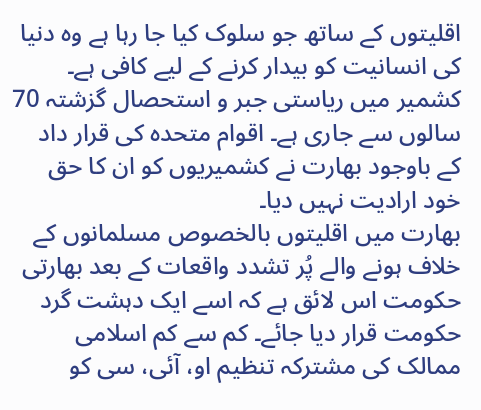اقلیتوں کے ساتھ جو سلوک کیا جا رہا ہے وہ دنیا کی انسانیت کو بیدار کرنے کے لیے کافی ہے۔ کشمیر میں ریاستی جبر و استحصال گزشتہ 70 سالوں سے جاری ہے۔ اقوام متحدہ کی قرار داد کے باوجود بھارت نے کشمیریوں کو ان کا حق خود ارادیت نہیں دیا۔
بھارت میں اقلیتوں بالخصوص مسلمانوں کے خلاف ہونے والے پُر تشدد واقعات کے بعد بھارتی حکومت اس لائق ہے کہ اسے ایک دہشت گرد حکومت قرار دیا جائے۔ کم سے کم اسلامی ممالک کی مشترکہ تنظیم او، آئی، سی کو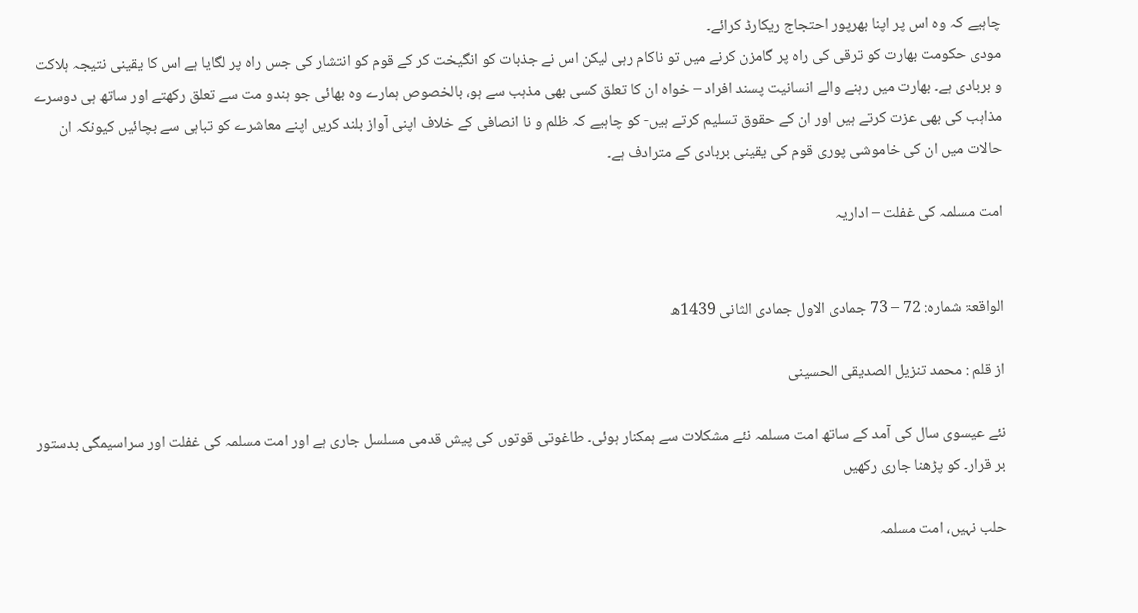چاہیے کہ وہ اس پر اپنا بھرپور احتجاج ریکارڈ کرائے۔
مودی حکومت بھارت کو ترقی کی راہ پر گامزن کرنے میں تو ناکام رہی لیکن اس نے جذبات کو انگیخت کر کے قوم کو انتشار کی جس راہ پر لگایا ہے اس کا یقینی نتیجہ ہلاکت و بربادی ہے۔ بھارت میں رہنے والے انسانیت پسند افراد – خواہ ان کا تعلق کسی بھی مذہب سے ہو، بالخصوص ہمارے وہ بھائی جو ہندو مت سے تعلق رکھتے اور ساتھ ہی دوسرے مذاہب کی بھی عزت کرتے ہیں اور ان کے حقوق تسلیم کرتے ہیں- کو چاہیے کہ ظلم و نا انصافی کے خلاف اپنی آواز بلند کریں اپنے معاشرے کو تباہی سے بچائیں کیونکہ ان حالات میں ان کی خاموشی پوری قوم کی یقینی بربادی کے مترادف ہے۔

امت مسلمہ کی غفلت – اداریہ


الواقعۃ شمارہ: 72 – 73 جمادی الاول جمادی الثانی 1439ھ

از قلم : محمد تنزیل الصدیقی الحسینی

نئے عیسوی سال کی آمد کے ساتھ امت مسلمہ نئے مشکلات سے ہمکنار ہوئی۔ طاغوتی قوتوں کی پیش قدمی مسلسل جاری ہے اور امت مسلمہ کی غفلت اور سراسیمگی بدستور بر قرار۔ کو پڑھنا جاری رکھیں

حلب نہیں، امت مسلمہ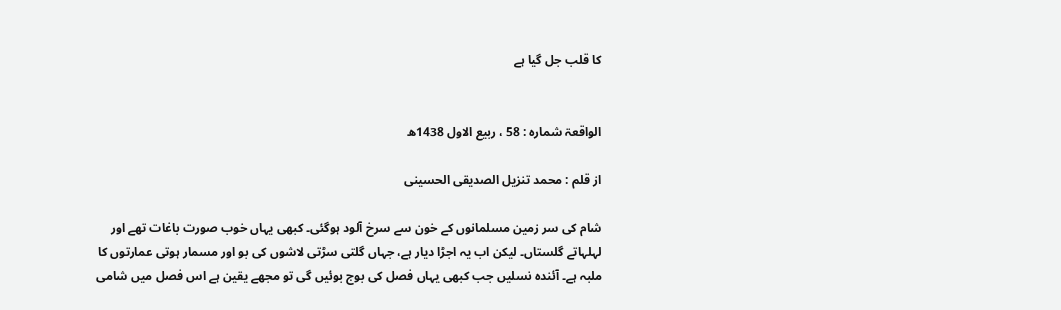کا قلب جل گیا ہے


الواقعۃ شمارہ : 58 ، ربیع الاول 1438ھ

از قلم : محمد تنزیل الصدیقی الحسینی

شام کی سر زمین مسلمانوں کے خون سے سرخ آلود ہوگئی۔ کبھی یہاں خوب صورت باغات تھے اور لہلہاتے گلستاں۔ لیکن اب یہ اجڑا دیار ہے، جہاں گلتی سڑتی لاشوں کی بو اور مسمار ہوتی عمارتوں کا ملبہ ہے۔ آئندہ نسلیں جب کبھی یہاں فصل کی بوج بوئیں گی تو مجھے یقین ہے اس فصل میں شامی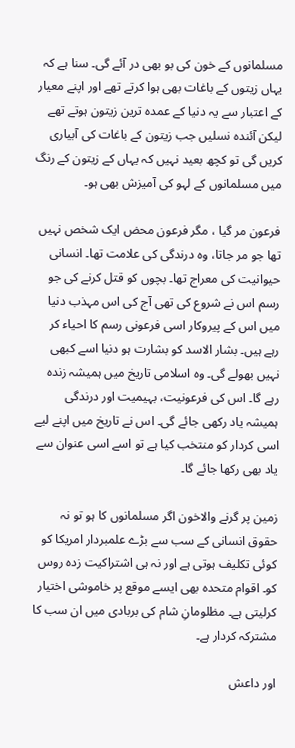مسلمانوں کے خون کی بو بھی در آئے گی۔ سنا ہے کہ یہاں زیتوں کے باغات بھی ہوا کرتے تھے اور اپنے معیار کے اعتبار سے یہ دنیا کے عمدہ ترین زیتون ہوتے تھے لیکن آئندہ نسلیں جب زیتون کے باغات کی آبیاری کریں گی تو کچھ بعید نہیں کہ یہاں کے زیتون کے رنگ میں مسلمانوں کے لہو کی آمیزش بھی ہو۔

فرعون مر گیا ، مگر فرعون محض ایک شخص نہیں تھا جو مر جاتا، وہ درندگی کی علامت تھا۔ انسانی حیوانیت کی معراج تھا۔ بچوں کو قتل کرنے کی جو رسم اس نے شروع کی تھی آج کی اس مہذب دنیا میں اس کے پیروکار اسی فرعونی رسم کا احیاء کر رہے ہیں۔ بشار الاسد کو بشارت ہو دنیا اسے کبھی نہیں بھولے گی۔ وہ اسلامی تاریخ میں ہمیشہ زندہ رہے گا۔ اس کی فرعونیت، بہیمیت اور درندگی ہمیشہ یاد رکھی جائے گی۔ اس نے تاریخ میں اپنے لیے اسی کردار کو منتخب کیا ہے تو اسے اسی عنوان سے یاد بھی رکھا جائے گا۔

زمین پر گرنے والاخون اگر مسلمانوں کا ہو تو نہ حقوق انسانی کے سب سے بڑے علمبردار امریکا کو کوئی تکلیف ہوتی ہے اور نہ ہی اشتراکیت زدہ روس کو۔ اقوام متحدہ بھی ایسے موقع پر خاموشی اختیار کرلیتی ہے۔ مظلومانِ شام کی بربادی میں ان سب کا مشترکہ کردار ہے۔

اور داعش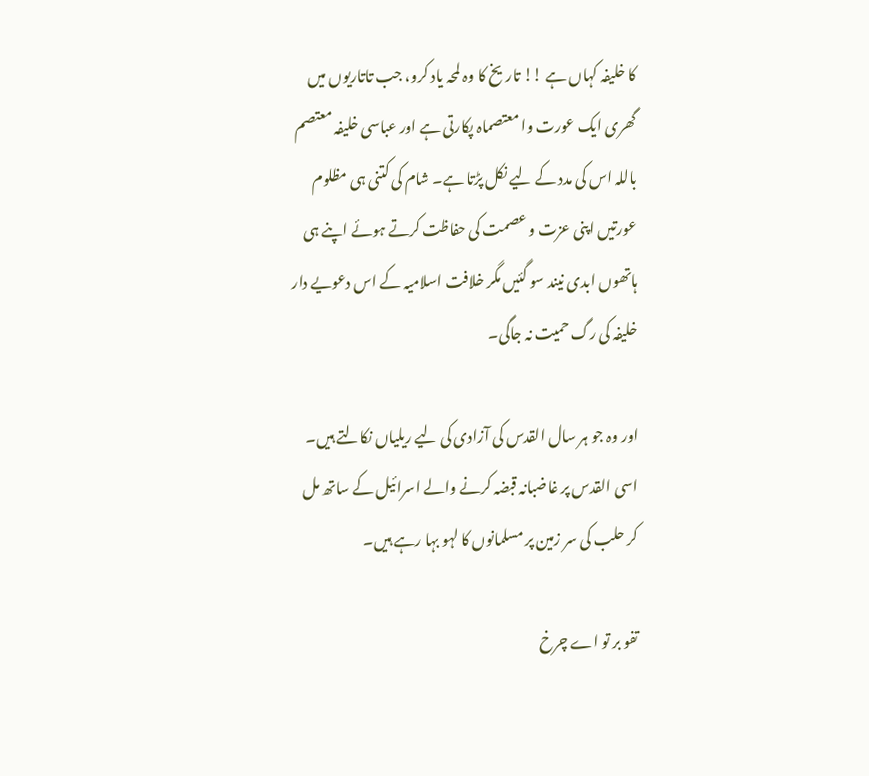کا خلیفہ کہاں ہے !! تاریخ کا وہ لمحہ یاد کرو، جب تاتاریوں میں گھری ایک عورت وا معتصماہ پکارتی ہے اور عباسی خلیفہ معتصم باللہ اس کی مدد کے لیے نکل پڑتا ہے۔ شام کی کتنی ہی مظلوم عورتیں اپنی عزت و عصمت کی حفاظت کرتے ہوئے اپنے ہی ہاتھوں ابدی نیند سو گئیں مگر خلافت اسلامیہ کے اس دعویے دار خلیفہ کی رگ حمیت نہ جاگی۔

اور وہ جو ہر سال القدس کی آزادی کی لیے ریلیاں نکالتے ہیں۔ اسی القدس پر غاضبانہ قبضہ کرنے والے اسرائیل کے ساتھ مل کر حلب کی سر زمین پر مسلمانوں کا لہو بہا رہے ہیں۔

تفو بر تو اے چرخ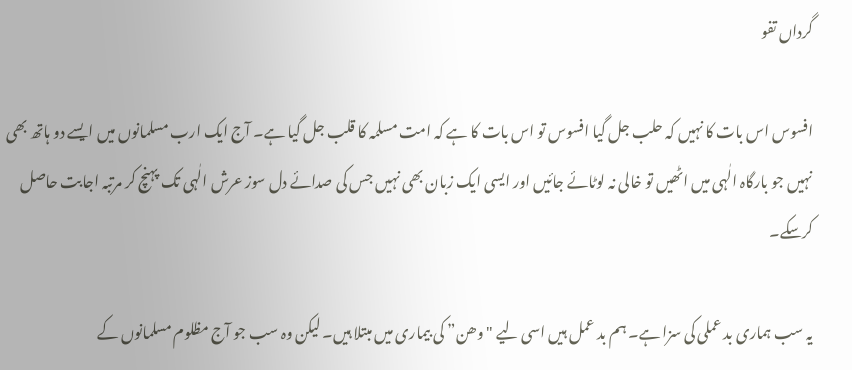گرداں تفو

افسوس اس بات کا نہیں کہ حلب جل گیا افسوس تو اس بات کا ہے کہ امت مسلمہ کا قلب جل گیا ہے۔ آج ایک ارب مسلمانوں میں ایسے دو ہاتھ بھی نہیں جو بارگاہ الٰہی میں اٹھیں تو خالی نہ لوٹائے جائیں اور ایسی ایک زبان بھی نہیں جس کی صدائے دل سوز عرش الٰہی تک پہنچ کر مرتبہ اجابت حاصل کرسکے۔

یہ سب ہماری بد عملی کی سزا ہے۔ ہم بد عمل ہیں اسی لیے "وھن” کی بیماری میں مبتلا ہیں۔ لیکن وہ سب جو آج مظلوم مسلمانوں کے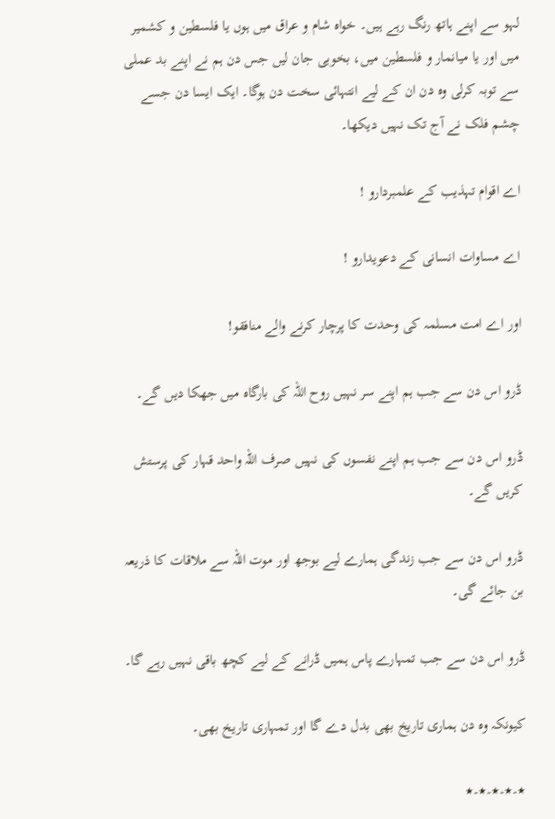لہو سے اپنے ہاتھ رنگ رہے ہیں۔ خواہ شام و عراق میں ہوں یا فلسطین و کشمیر میں اور یا میانمار و فلسطین میں، بخوبی جان لیں جس دن ہم نے اپنے بد عملی سے توبہ کرلی وہ دن ان کے لیے انتہائی سخت دن ہوگا۔ ایک ایسا دن جسے چشم فلک نے آج تک نہیں دیکھا۔

اے اقوام تہذیب کے علمبردارو !

اے مساوات انسانی کے دعویدارو !

اور اے امت مسلمہ کی وحدت کا پرچار کرنے والے منافقو!

ڈرو اس دن سے جب ہم اپنے سر نہیں روح اللہ کی بارگاہ میں جھکا دیں گے۔

ڈرو اس دن سے جب ہم اپنے نفسوں کی نہیں صرف اللہ واحد قہار کی پرستش کریں گے۔

ڈرو اس دن سے جب زندگی ہمارے لیے بوجھ اور موت اللہ سے ملاقات کا ذریعہ بن جائے گی۔

ڈرو اس دن سے جب تمہارے پاس ہمیں ڈرانے کے لیے کچھ باقی نہیں رہے گا۔

کیونکہ وہ دن ہماری تاریخ بھی بدل دے گا اور تمہاری تاریخ بھی۔

٭-٭-٭-٭-٭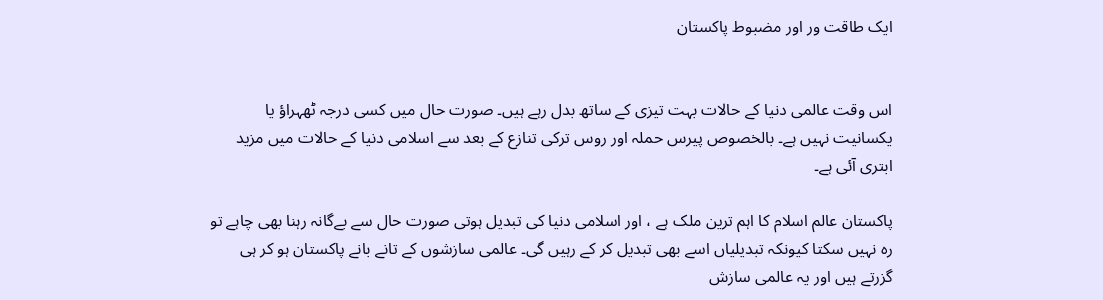ایک طاقت ور اور مضبوط پاکستان


اس وقت عالمی دنیا کے حالات بہت تیزی کے ساتھ بدل رہے ہیں۔ صورت حال میں کسی درجہ ٹھہراؤ یا یکسانیت نہیں ہے۔ بالخصوص پیرس حملہ اور روس ترکی تنازع کے بعد سے اسلامی دنیا کے حالات میں مزید ابتری آئی ہے۔

پاکستان عالم اسلام کا اہم ترین ملک ہے ، اور اسلامی دنیا کی تبدیل ہوتی صورت حال سے بےگانہ رہنا بھی چاہے تو رہ نہیں سکتا کیونکہ تبدیلیاں اسے بھی تبدیل کر کے رہیں گی۔ عالمی سازشوں کے تانے بانے پاکستان ہو کر ہی گزرتے ہیں اور یہ عالمی سازش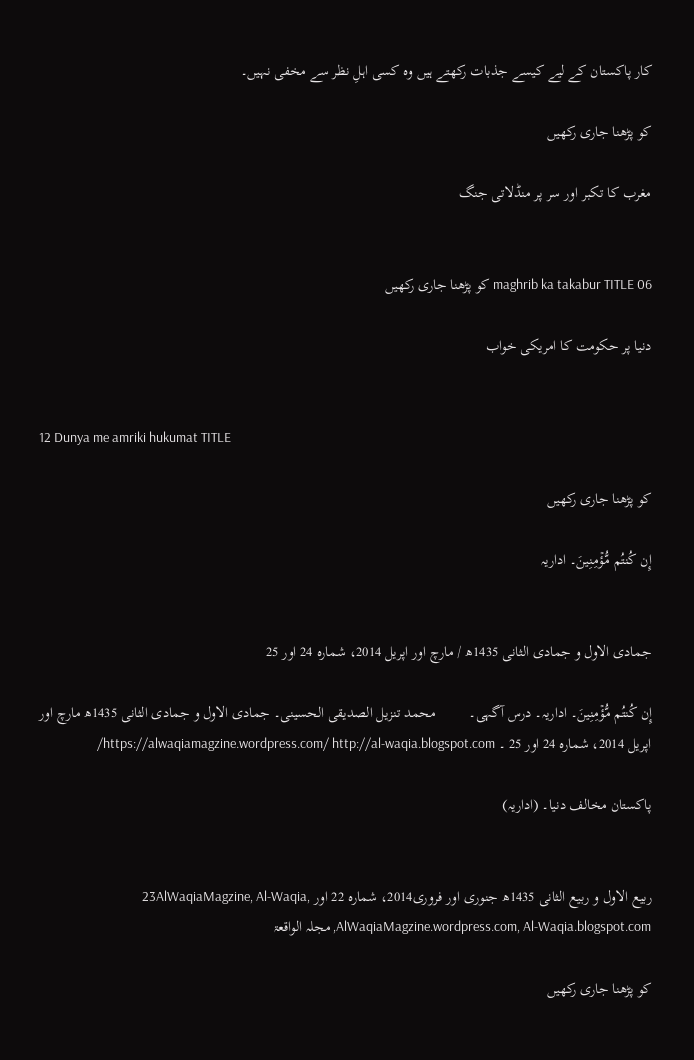کار پاکستان کے لیے کیسے جذبات رکھتے ہیں وہ کسی اہلِ نظر سے مخفی نہیں۔

کو پڑھنا جاری رکھیں

مغرب کا تکبر اور سر پر منڈلاتی جنگ


06 maghrib ka takabur TITLE کو پڑھنا جاری رکھیں

دنیا پر حکومت کا امریکی خواب


12 Dunya me amriki hukumat TITLE

کو پڑھنا جاری رکھیں

إِن كُنتُم مُّؤۡمِنِينَ۔ اداریہ


جمادی الاول و جمادی الثانی 1435ھ / مارچ اور اپریل 2014، شمارہ 24 اور 25

إِن كُنتُم مُّؤۡمِنِينَ۔ اداریہ۔ درس آگہی۔         محمد تنزیل الصدیقی الحسینی۔ جمادی الاول و جمادی الثانی 1435ھ مارچ اور اپریل 2014، شمارہ 24 اور 25 ۔ https://alwaqiamagzine.wordpress.com/ http://al-waqia.blogspot.com/

پاکستان مخالف دنیا۔ (اداریہ)


ربیع الاول و ربیع الثانی 1435ھ جنوری اور فروری2014، شمارہ 22 اور 23AlWaqiaMagzine, Al-Waqia,  AlWaqiaMagzine.wordpress.com, Al-Waqia.blogspot.com, مجلہ الواقعۃ

کو پڑھنا جاری رکھیں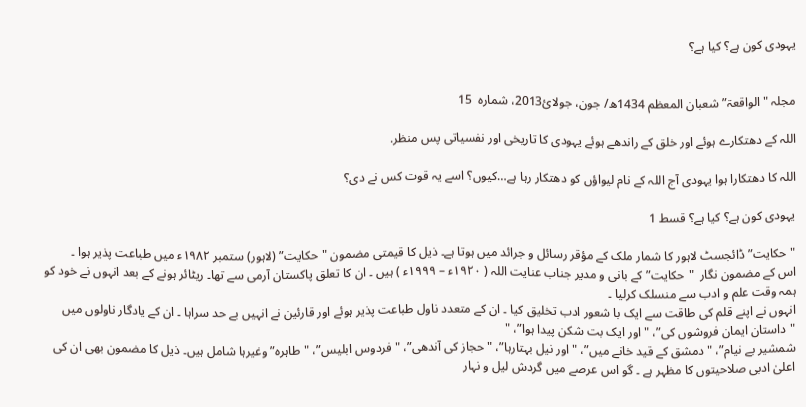یہودی کون ہے؟ کیا ہے؟


مجلہ "الواقعۃ” شعبان المعظم 1434ھ/ جون، جولائ2013، شمارہ  15

اللہ کے دھتکارے ہوئے اور خلق کے راندھے ہوئے یہودی کا تاریخی اور نفسیاتی پس منظر.

اللہ کا دھتکارا ہوا یہودی آج اللہ کے نام لیواؤں کو دھتکار رہا ہے…کیوں؟ اسے یہ قوت کس نے دی؟

یہودی کون ہے؟ کیا ہے؟ قسط 1

"حکایت” ڈائجسٹ لاہور کا شمار ملک کے مؤقر رسائل و جرائد میں ہوتا ہے۔ ذیل کا قیمتی مضمون "حکایت” (لاہور) ستمبر ١٩٨٢ء میں طباعت پذیر ہوا ۔
اس کے مضمون نگار  "حکایت” کے بانی و مدیر جناب عنایت اللہ ( ١٩٢٠ء – ١٩٩٩ء ) ہیں ۔ ان کا تعلق پاکستان آرمی سے تھا۔ ریٹائر ہونے کے بعد انہوں نے خود کو ہمہ وقت علم و ادب سے منسلک کرلیا ۔
انہوں نے اپنے قلم کی طاقت سے ایک با شعور ادب تخلیق کیا ۔ ان کے متعدد ناول طباعت پذیر ہوئے اور قارئین نے انہیں بے حد سراہا ۔ ان کے یادگار ناولوں میں "داستان ایمان فروشوں کی”، "اور ایک بت شکن پیدا ہوا”، "
شمشیر بے نیام”، "دمشق کے قید خانے میں”، "اور نیل بہتارہا”، "حجاز کی آندھی”، "فردوس ابلیس”، "طاہرہ” وغیرہا شامل ہیں۔ ذیل کا مضمون بھی ان کی اعلیٰ ادبی صلاحیتوں کا مظہر ہے ۔ گو اس عرصے میں گردش لیل و نہار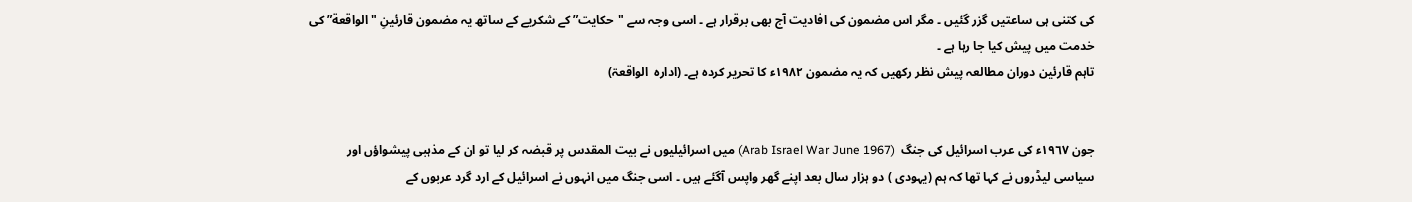کی کتنی ہی ساعتیں گزر گئیں ۔ مگر اس مضمون کی افادیت آج بھی برقرار ہے ۔ اسی وجہ سے "حکایت” کے شکریے کے ساتھ یہ مضمون قارئینِ "الواقعة” کی خدمت میں پیش کیا جا رہا ہے ۔
تاہم قارئین دوران مطالعہ پیش نظر رکھیں کہ یہ مضمون ١٩٨٢ء کا تحریر کردہ ہے۔ (ادارہ  الواقعۃ)


جون ١٩٦٧ء کی عرب اسرائیل کی جنگ  (Arab Israel War June 1967) میں اسرائیلیوں نے بیت المقدس پر قبضہ کر لیا تو ان کے مذہبی پیشواؤں اور سیاسی لیڈروں نے کہا تھا کہ ہم (یہودی ) دو ہزار سال بعد اپنے گھر واپس آگئے ہیں ۔ اسی جنگ میں انہوں نے اسرائیل کے ارد گرد عربوں کے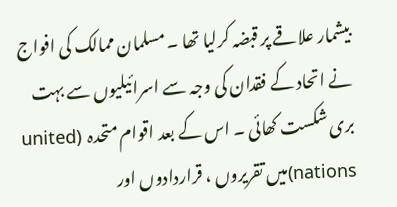بیشمار علاقے پر قبضہ کرلیا تھا ۔ مسلمان ممالک کی افواج نے اتحاد کے فقدان کی وجہ سے اسرائیلیوں سے بہت بری شکست کھائی ۔ اس کے بعد اقوام متحدہ  (united nations)میں تقریروں ، قراردادوں اور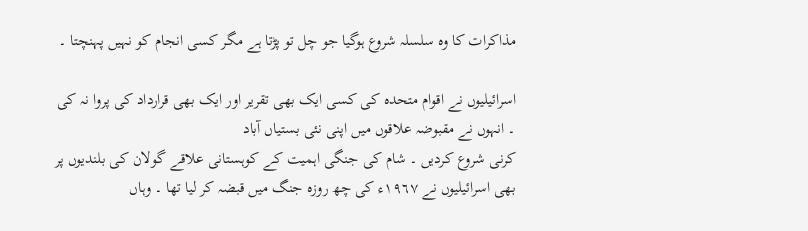مذاکرات کا وہ سلسلہ شروع ہوگیا جو چل تو پڑتا ہے مگر کسی انجام کو نہیں پہنچتا ۔

اسرائیلیوں نے اقوام متحدہ کی کسی ایک بھی تقریر اور ایک بھی قرارداد کی پروا نہ کی ۔ انہوں نے مقبوضہ علاقوں میں اپنی نئی بستیاں آباد
کرنی شروع کردیں ۔ شام کی جنگی اہمیت کے کوہستانی علاقے گولان کی بلندیوں پر بھی اسرائیلیوں نے ١٩٦٧ء کی چھ روزہ جنگ میں قبضہ کر لیا تھا ۔ وہاں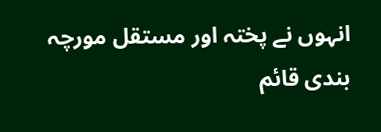انہوں نے پختہ اور مستقل مورچہ بندی قائم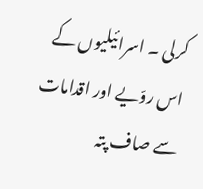کرلی ۔ اسرائیلیوں کے اس روّیے اور اقدامات سے صاف پتہ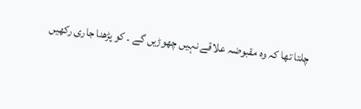چلتا تھا کہ وہ مقبوضہ علاقے نہیں چھوڑیں گے ۔ کو پڑھنا جاری رکھیں